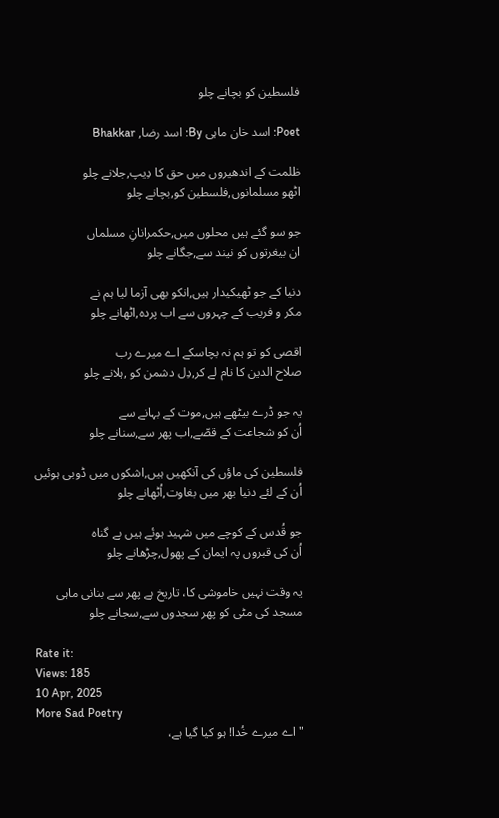فلسطین کو بچانے چلو

Poet: اسد خان ماہی By: اسد رضا, Bhakkar

ظلمت کے اندھیروں میں حق کا دِیپ,جلانے چلو
اٹھو مسلمانوں,فلسطین کو,بچانے چلو

جو سو گئے ہیں محلوں میں,حکمرانانِ مسلماں
ان بیغرتوں کو نیند سے,جگانے چلو

دنیا کے جو ٹھیکیدار ہیں,انکو بھی آزما لیا ہم نے
مکر و فریب کے چہروں سے اب پردہ,اٹھانے چلو

اقصی کو تو ہم نہ بچاسکے اے میرے رب
صلاح الدین کا نام لے کر,دِل دشمن کو ,ہلانے چلو

یہ جو ڈرے بیٹھے ہیں,موت کے بہانے سے
اُن کو شجاعت کے قصّے,اب پھر سے,سنانے چلو

فلسطین کی ماؤں کی آنکھیں ہیں,اشکوں میں ڈوبی ہوئیں
اُن کے لئے دنیا بھر میں بغاوت,اُٹھانے چلو

جو قُدس کے کوچے میں شہید ہوئے ہیں بے گناہ
اُن کی قبروں پہ ایمان کے پھول,چڑھانے چلو

یہ وقت نہیں خاموشی کا، تاریخ ہے پھر سے بنانی ماہی
مسجد کی مٹی کو پھر سجدوں سے,سجانے چلو

Rate it:
Views: 185
10 Apr, 2025
More Sad Poetry
" اے میرے خُدا! ہو کیا گیا ہے،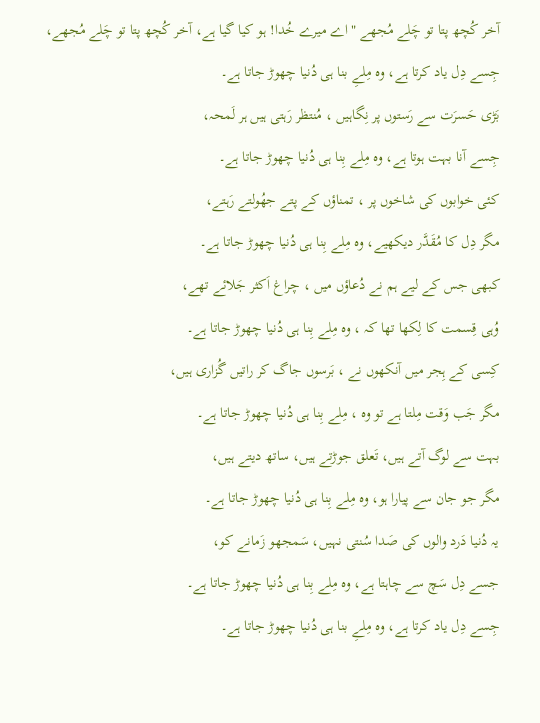آخر کُچھ پتا تو چَلے مُجھے " اے میرے خُدا! ہو کیا گیا ہے، آخر کُچھ پتا تو چَلے مُجھے،
جِسے دِل یاد کرتا ہے، وہ مِلےِ بنا ہی دُنیا چھوڑ جاتا ہے۔
بَڑی حَسرَت سے رَستوں پر نِگاہیں ، مُنتظر رَہتی ہیں ہر لَمحہ،
جِسے آنا بہت ہوتا ہے، وہ مِلے بِنا ہی دُنیا چھوڑ جاتا ہے۔
کئی خوابوں کی شاخوں پر ، تمناؤں کے پتے جھُولتے رَہتے،
مگر دِل کا مُقَدَّر دیکھیے، وہ مِلے بِنا ہی دُنیا چھوڑ جاتا ہے۔
کبھی جس کے لیے ہم نے دُعاؤں میں ، چراغ اَکثر جَلائے تھے،
وُہی قِسمت کا لِکھا تھا کہ ، وہ مِلے بِنا ہی دُنیا چھوڑ جاتا ہے۔
کِسی کے ہِجر میں آنکھوں نے ، بَرسوں جاگ کر راتیں گُزاری ہیں،
مگر جَب وَقت مِلتا ہے تو وہ ، مِلے بِنا ہی دُنیا چھوڑ جاتا ہے۔
بہت سے لوگ آتے ہیں، تَعلق جوڑتے ہیں، ساتھ دیتے ہیں،
مگر جو جان سے پیارا ہو، وہ مِلے بِنا ہی دُنیا چھوڑ جاتا ہے۔
یہ دُنیا دَرد والوں کی صَدا سُنتی نہیں، سَمجھو زَمانے کو،
جسے دِل سَچ سے چاہتا ہے، وہ مِلے بِنا ہی دُنیا چھوڑ جاتا ہے۔
جِسے دِل یاد کرتا ہے، وہ مِلےِ بنا ہی دُنیا چھوڑ جاتا ہے۔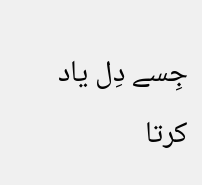جِسے دِل یاد کرتا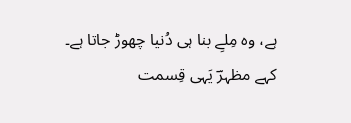ہے، وہ مِلےِ بنا ہی دُنیا چھوڑ جاتا ہے۔
کہے مظہرؔ یَہی قِسمت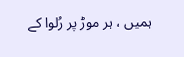ہمیں ، ہر موڑ پر رُلوا کے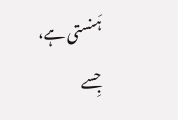ہَنستی ہے،
جِسے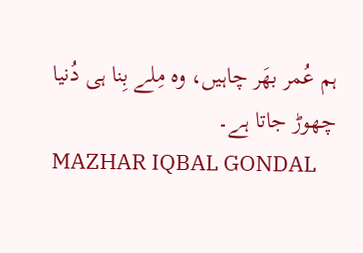ہم عُمر بھَر چاہیں، وہ مِلے بِنا ہی دُنیا چھوڑ جاتا ہے۔
MAZHAR IQBAL GONDAL